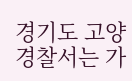경기도 고양경찰서는 가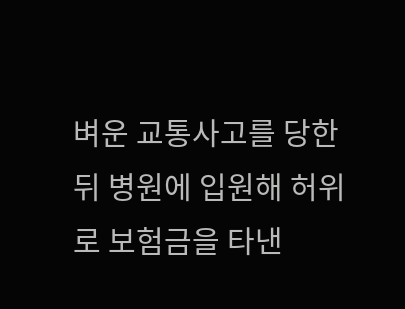벼운 교통사고를 당한 뒤 병원에 입원해 허위로 보험금을 타낸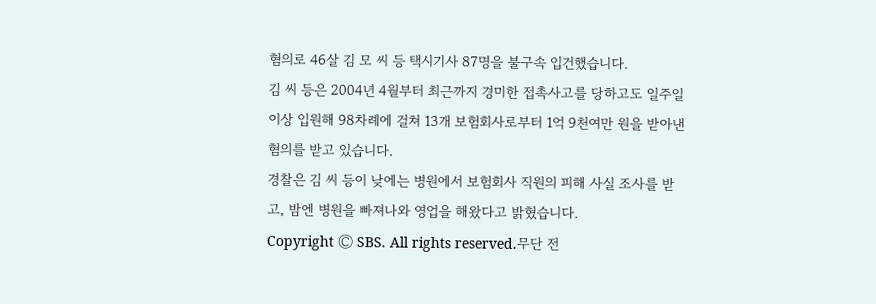혐의로 46살 김 모 씨 등 택시기사 87명을 불구속 입건했습니다.
김 씨 등은 2004년 4월부터 최근까지 경미한 접촉사고를 당하고도 일주일 이상 입원해 98차례에 걸쳐 13개 보험회사로부터 1억 9천여만 원을 받아낸 혐의를 받고 있습니다.
경찰은 김 씨 등이 낮에는 병원에서 보험회사 직원의 피해 사실 조사를 받고, 밤엔 병원을 빠져나와 영업을 해왔다고 밝혔습니다.
Copyright Ⓒ SBS. All rights reserved.무단 전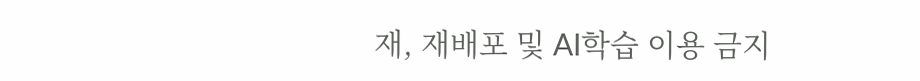재, 재배포 및 AI학습 이용 금지